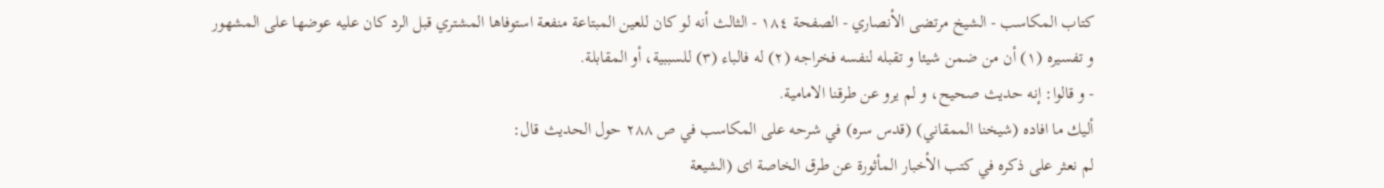كتاب المكاسب - الشيخ مرتضى الأنصاري - الصفحة ١٨٤ - الثالث أنه لو كان للعين المبتاعة منفعة استوفاها المشتري قبل الرد كان عليه عوضها على المشهور
و تفسيره (١) أن من ضمن شيئا و تقبله لنفسه فخراجه (٢) له فالباء (٣) للسببية، أو المقابلة.
- و قالوا: إنه حديث صحيح، و لم يرو عن طرقنا الامامية.
أليك ما افاده (شيخنا الممقاني) (قدس سره) في شرحه على المكاسب في ص ٢٨٨ حول الحديث قال:
لم نعثر على ذكره في كتب الأخبار المأثورة عن طرق الخاصة اى (الشيعة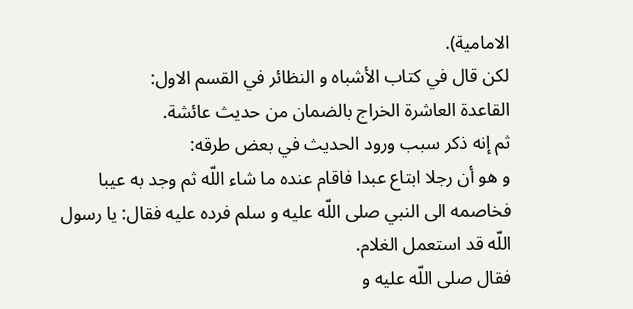الامامية).
لكن قال في كتاب الأشباه و النظائر في القسم الاول:
القاعدة العاشرة الخراج بالضمان من حديث عائشة.
ثم إنه ذكر سبب ورود الحديث في بعض طرقه:
و هو أن رجلا ابتاع عبدا فاقام عنده ما شاء اللّه ثم وجد به عيبا فخاصمه الى النبي صلى اللّه عليه و سلم فرده عليه فقال: يا رسول اللّه قد استعمل الغلام.
فقال صلى اللّه عليه و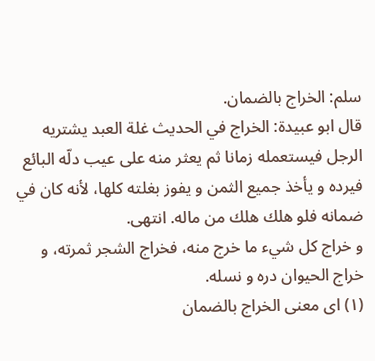سلم: الخراج بالضمان.
قال ابو عبيدة: الخراج في الحديث غلة العبد يشتريه الرجل فيستعمله زمانا ثم يعثر منه على عيب دلّه البائع فيرده و يأخذ جميع الثمن و يفوز بغلته كلها، لأنه كان في ضمانه فلو هلك هلك من ماله. انتهى.
و خراج كل شيء ما خرج منه، فخراج الشجر ثمرته، و خراج الحيوان دره و نسله.
(١) اى معنى الخراج بالضمان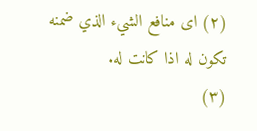(٢) اى منافع الشيء الذي ضمنه تكون له اذا كانت له.
(٣)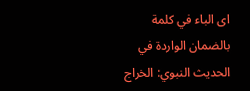اى الباء في كلمة بالضمان الواردة في الحديث النبوي: الخراج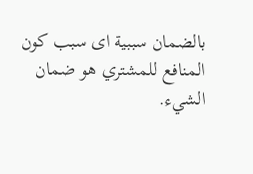بالضمان سببية اى سبب كون المنافع للمشتري هو ضمان الشيء.